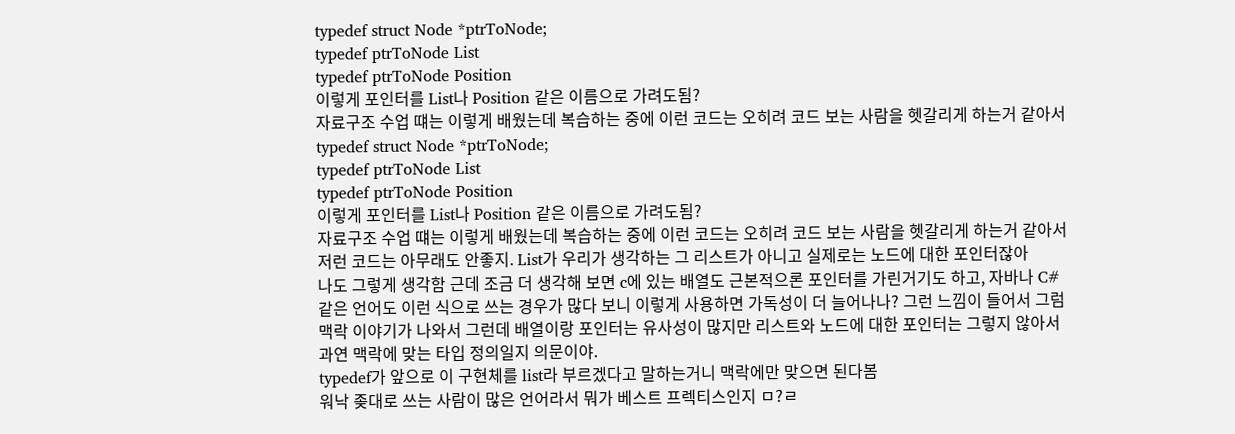typedef struct Node *ptrToNode;
typedef ptrToNode List
typedef ptrToNode Position
이렇게 포인터를 List나 Position 같은 이름으로 가려도됨?
자료구조 수업 떄는 이렇게 배웠는데 복습하는 중에 이런 코드는 오히려 코드 보는 사람을 헷갈리게 하는거 같아서
typedef struct Node *ptrToNode;
typedef ptrToNode List
typedef ptrToNode Position
이렇게 포인터를 List나 Position 같은 이름으로 가려도됨?
자료구조 수업 떄는 이렇게 배웠는데 복습하는 중에 이런 코드는 오히려 코드 보는 사람을 헷갈리게 하는거 같아서
저런 코드는 아무래도 안좋지. List가 우리가 생각하는 그 리스트가 아니고 실제로는 노드에 대한 포인터잖아
나도 그렇게 생각함 근데 조금 더 생각해 보면 c에 있는 배열도 근본적으론 포인터를 가린거기도 하고, 자바나 C#같은 언어도 이런 식으로 쓰는 경우가 많다 보니 이렇게 사용하면 가독성이 더 늘어나나? 그런 느낌이 들어서 그럼
맥락 이야기가 나와서 그런데 배열이랑 포인터는 유사성이 많지만 리스트와 노드에 대한 포인터는 그렇지 않아서 과연 맥락에 맞는 타입 정의일지 의문이야.
typedef가 앞으로 이 구현체를 list라 부르겠다고 말하는거니 맥락에만 맞으면 된다봄
워낙 좆대로 쓰는 사람이 많은 언어라서 뭐가 베스트 프렉티스인지 ㅁ?ㄹ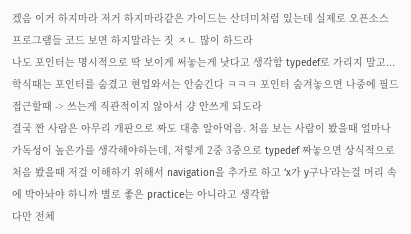겠음 이거 하지마라 저거 하지마라같은 가이드는 산더미처럼 있는데 실제로 오픈소스 프로그램들 코드 보면 하지말라는 짓 ㅈㄴ 많이 하드라
나도 포인터는 명시적으로 딱 보이게 써놓는게 낫다고 생각함 typedef로 가리지 말고...
학식때는 포인터를 숨겼고 현업와서는 안숨긴다 ㅋㅋㅋ 포인터 숨겨놓으면 나중에 필드 접근할때 -> 쓰는게 직관적이지 않아서 걍 안쓰게 되도라
결국 짠 사람은 아무리 개판으로 짜도 대충 알아먹음. 처음 보는 사람이 봤을때 얼마나 가독성이 높은가를 생각해야하는데, 저렇게 2중 3중으로 typedef 짜놓으면 상식적으로처음 봤을때 저걸 이해하기 위해서 navigation을 추가로 하고 ‘x가 y구나’라는걸 머리 속에 박아놔야 하니까 별로 좋은 practice는 아니라고 생각함
다만 전체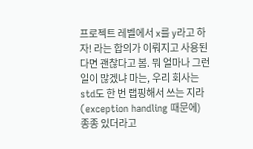프로젝트 레벨에서 x를 y라고 하자! 라는 합의가 이뤄지고 사용된다면 괜찮다고 봄. 뭐 얼마나 그런 일이 많겠냐 마는, 우리 회사는 std도 한 번 랩핑해서 쓰는 지라(exception handling 때문에) 종종 있더라고